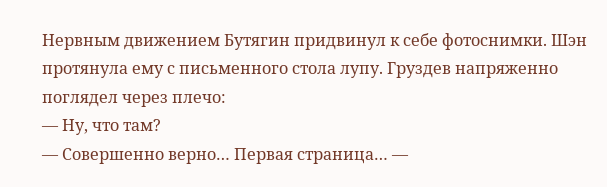Нервным движением Бутягин придвинул к себе фотоснимки. Шэн протянула ему с письменного стола лупу. Груздев напряженно поглядел через плечо:
— Ну, что там?
— Совершенно верно… Первая страница… —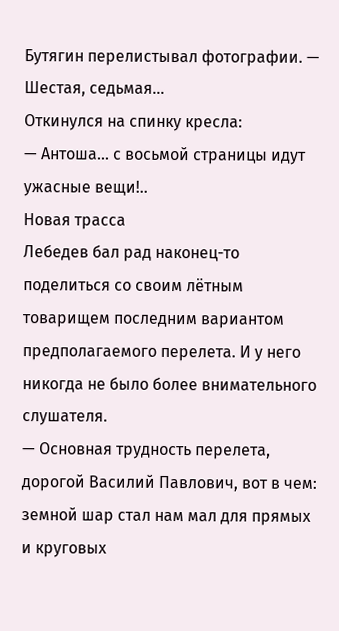Бутягин перелистывал фотографии. — Шестая, седьмая…
Откинулся на спинку кресла:
— Антоша… с восьмой страницы идут ужасные вещи!..
Новая трасса
Лебедев бал рад наконец-то поделиться со своим лётным товарищем последним вариантом предполагаемого перелета. И у него никогда не было более внимательного слушателя.
— Основная трудность перелета, дорогой Василий Павлович, вот в чем: земной шар стал нам мал для прямых и круговых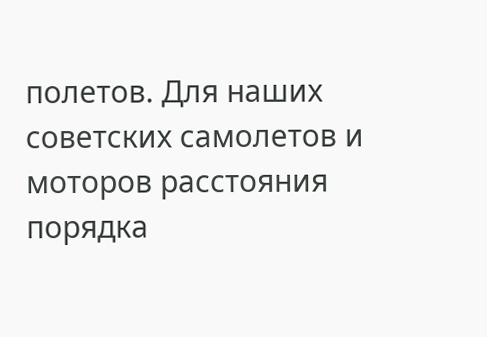полетов. Для наших советских самолетов и моторов расстояния порядка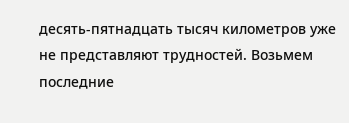десять-пятнадцать тысяч километров уже не представляют трудностей. Возьмем последние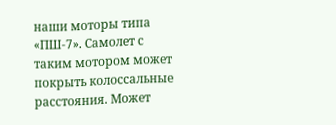наши моторы типа «ПШ-7». Самолет с таким мотором может покрыть колоссальные расстояния. Может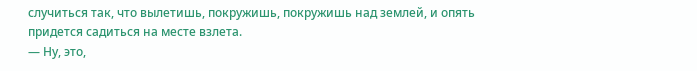случиться так, что вылетишь, покружишь, покружишь над землей, и опять придется садиться на месте взлета.
— Ну, это,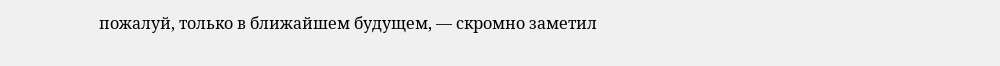пожалуй, только в ближайшем будущем, — скромно заметил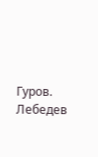Гуров.
Лебедев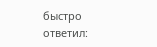быстро ответил: